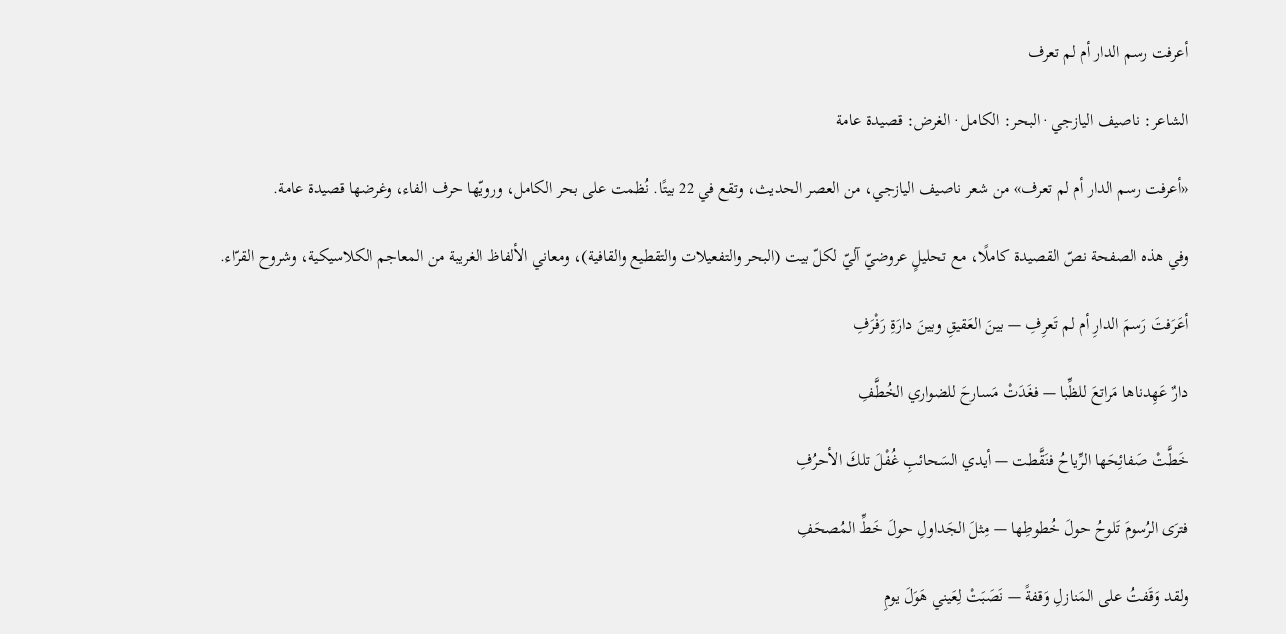أعرفت رسم الدار أم لم تعرف

الشاعر: ناصيف اليازجي · البحر: الكامل · الغرض: قصيدة عامة

«أعرفت رسم الدار أم لم تعرف» من شعر ناصيف اليازجي، من العصر الحديث، وتقع في 22 بيتًا. نُظمت على بحر الكامل، ورويّها حرف الفاء، وغرضها قصيدة عامة.

وفي هذه الصفحة نصّ القصيدة كاملًا، مع تحليلٍ عروضيّ آليّ لكلّ بيت (البحر والتفعيلات والتقطيع والقافية)، ومعاني الألفاظ الغريبة من المعاجم الكلاسيكية، وشروح القرّاء.

أعَرَفتَ رَسمَ الدارِ أم لم تَعرِفِ — بينَ العَقيقِ وبينَ دارَةِ رَفْرَفِ

دارٌ عَهِدناها مَراتعَ للظِّبا — فغَدَتْ مَسارحَ للضواري الخُطَّفِ

خَطَّتْ صَفائِحَها الرِّياحُ فنَقَّطت — أيدي السَحائبِ غُفْلَ تلكَ الأحرُفِ

فترَى الرُسومَ تَلوحُ حولَ خُطوطِها — مِثلَ الجَداولِ حولَ خَطِّ المُصحَفِ

ولقد وَقَفتُ على المَنازلِ وَقفةً — نَصَبَتْ لِعَيني هَوَلَ يومِ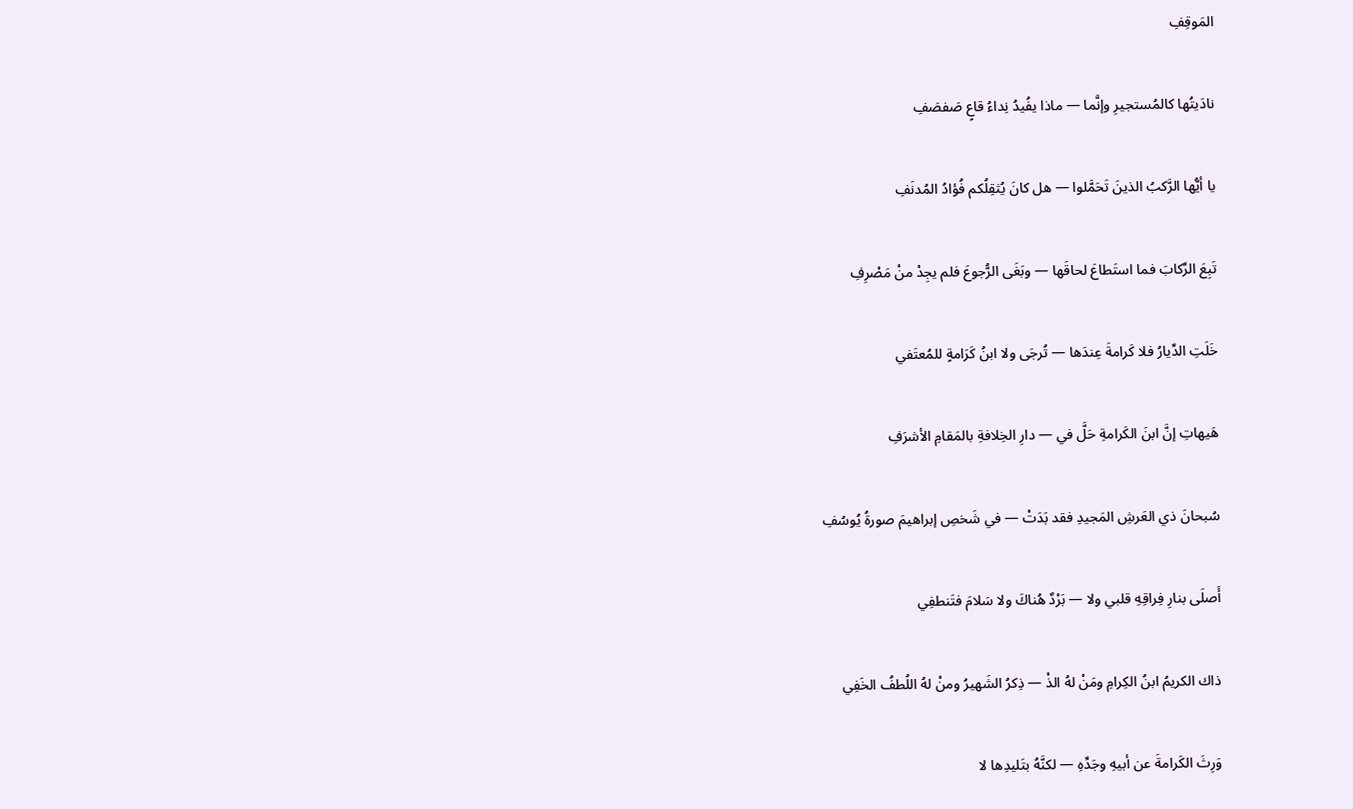المَوقِفِ

نادَيتُها كالمُستجيرِ وإنَّما — ماذا يفُيدُ نِداءُ قاعٍ صَفصَفِ

يا أيُّها الرَّكبُ الذينَ تَحَمَّلوا — هل كانَ يُثقِلُكم فُؤادُ المُدنَفِ

تَبِعَ الرِّكابَ فما استَطاعَ لحاقَها — وبَغَى الرُّجوعَ فلم يجِدْ منْ مَصْرِفِ

خَلَتِ الدِّيارُ فلا كَرامةَ عِندَها — تُرجَى ولا ابنُ كَرَامةٍ للمُعتَفي

هَيهاتِ إنَّ ابنَ الكَرامةِ حَلَّ في — دارِ الخِلافةِ بالمَقامِ الأشرَفِ

سُبحانَ ذي العَرشِ المَجيدِ فقد بَدَتْ — في شَخصِ إبراهيمَ صورةُ يُوسُفِ

أَصلَى بنارِ فِراقِهِ قلبي ولا — بَرْدٌ هُناكَ ولا سَلامَ فتَنطفِي

ذاك الكريمُ ابنُ الكِرامِ ومَنْ لهُ الذْ — ذِكرُ الشَهيرُ ومنْ لهُ اللُطفُ الخَفِي

وَرِثَ الكَرامةَ عن أبيهِ وجَدِّهِ — لكنَّهُ بتَليدِها لا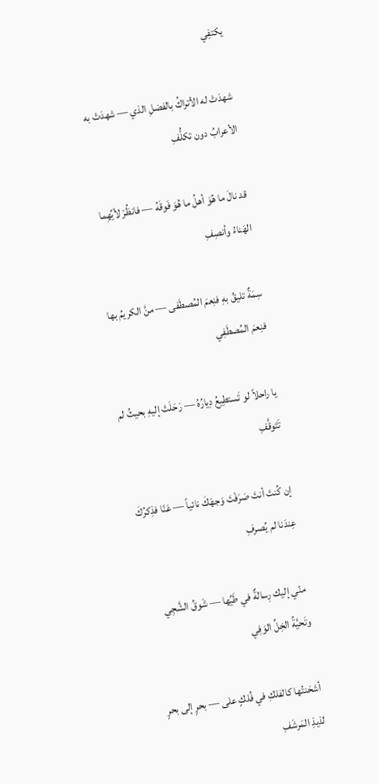يكتفِي

شهدَتْ له الأتراكُ بالفضلِ الذي — شهدَتْ به الأعرابُ دون تكلُّفِ

قد نالَ ما هُوَ أهلُ ما هُوَ فَوقَهُ — فانظُرْ لأيِّهِما الهَناءُ وأنصِفِ

سِمَةٌ تليقُ بهِ فنِعمَ المُصطَفى — منَّ الكريمُ بها فنِعمَ المُصطَفِي

يا راحلاً لو تَستطِيعُ دِيارُهُ — رَحَلَتْ إليهِ بحيثُ لم تَتَوقَّفِ

إن كُنتَ أنتَ صَرَفْتَ وَجهَكَ نائياً — عَنّا فذِكرُكَ عِندَنا لم يُصرفِ

منّي إليك رِسالةٌ في طَيِّها — شَوقُ الشَّجِي وتَحيَّةُ الخِلِّ الوَفِي

أشحَنتُها كالفلكِ في فُلكٍ على — بحرٍ إلى بحرٍ لذيذِ المَرشَفِ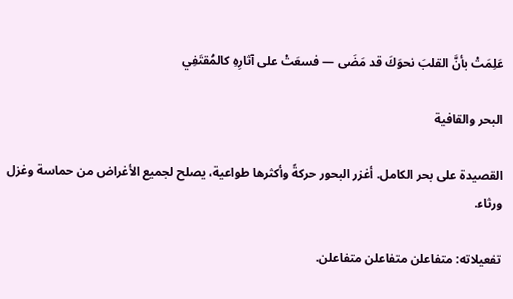عَلِمَتْ بأنَّ القلبَ نحوَكَ قد مَضَى — فسعَتْ على آثارِهِ كالمُقتَفِي

البحر والقافية

القصيدة على بحر الكامل. أغزر البحور حركةً وأكثرها طواعية، يصلح لجميع الأغراض من حماسة وغزل ورثاء.

تفعيلاته: متفاعلن متفاعلن متفاعلن.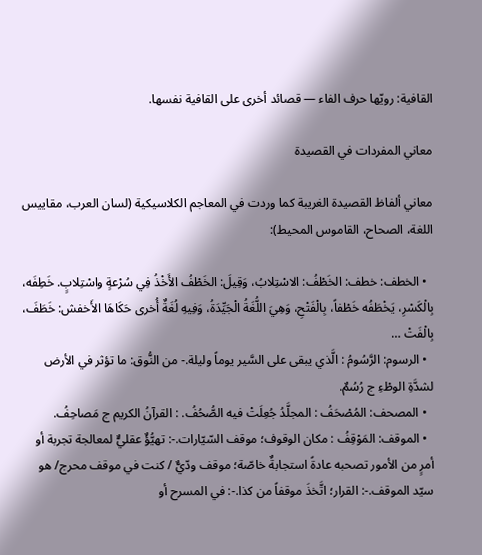القافية: رويّها حرف الفاء — قصائد أخرى على القافية نفسها.

معاني المفردات في القصيدة

معاني ألفاظ القصيدة الغريبة كما وردت في المعاجم الكلاسيكية (لسان العرب، مقاييس اللغة، الصحاح، القاموس المحيط):

  • الخطف: خطف: الخَطْفُ: الاسْتِلابُ، وَقِيلَ: الخَطْفُ الأَخْذُ فِي سُرْعةٍ واسْتِلابٍ. خَطِفَه، بِالْكَسْرِ، يَخْطَفُه خَطْفاً، بِالْفَتْحِ، وَهِيَ اللُّغَةُ الْجَيِّدَةُ، وَفِيهِ لُغَةٌ أُخرى حَكَاهَا الأَخفش: خَطَفَ، بِالْفَتْ …
  • الرسوم: الرَّسُومُ : الَّذي يبقى على السَّير يوماً وليلة.- من النُّوق: ما تؤثر في الأرض لشدَّةِ الوطْءِ ج رُسُمٌ.
  • المصحف: المُصْحَفُ : المجلَّدُ جُعِلَتْ فيه الصُّحُفُ. : القرآنُ الكريم ج مَصاحِفُ.
  • الموقف: المَوْقِفُ : مكان الوقوف؛ موقف السّيّارات.-: تهيُّؤٌ عقليٌّ لمعالجة تجربة أو أمرٍ من الأمور تصحبه عادةً استجابةٌ خاصّة؛ موقف ودّيٌّ / كنت في موقف محرج/ هو سيّد الموقف.-: القرار؛ اتَّخذَ موقفاً من كذا.-: في المسرح أو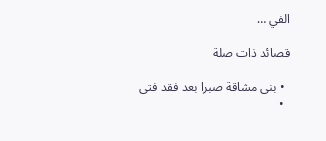الفي …

قصائد ذات صلة

  • بنى مشاقة صبرا بعد فقد فتى
  •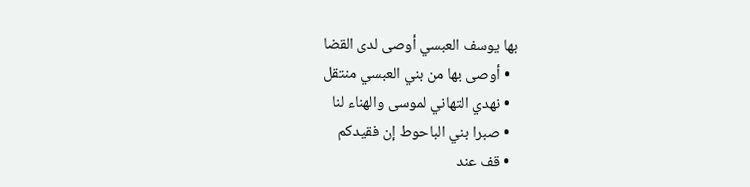بها يوسف العبسي أوصى لدى القضا
  • أوصى بها من بني العبسي منتقل
  • نهدي التهاني لموسى والهناء لنا
  • صبرا بني الباحوط إن فقيدكم
  • قف عند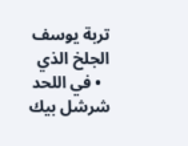تربة يوسف الجلخ الذي
  • في اللحد شرشل بيك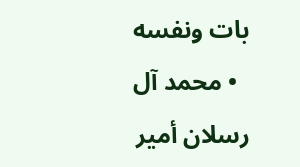بات ونفسه
  • محمد آل رسلان أمير